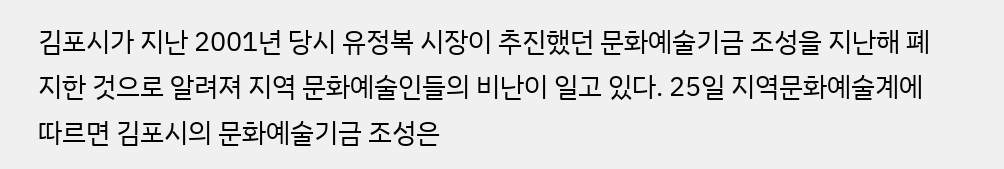김포시가 지난 2001년 당시 유정복 시장이 추진했던 문화예술기금 조성을 지난해 폐지한 것으로 알려져 지역 문화예술인들의 비난이 일고 있다. 25일 지역문화예술계에 따르면 김포시의 문화예술기금 조성은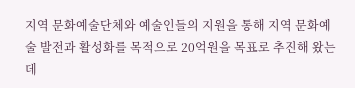지역 문화예술단체와 예술인들의 지원을 통해 지역 문화예술 발전과 활성화를 목적으로 20억원을 목표로 추진해 왔는데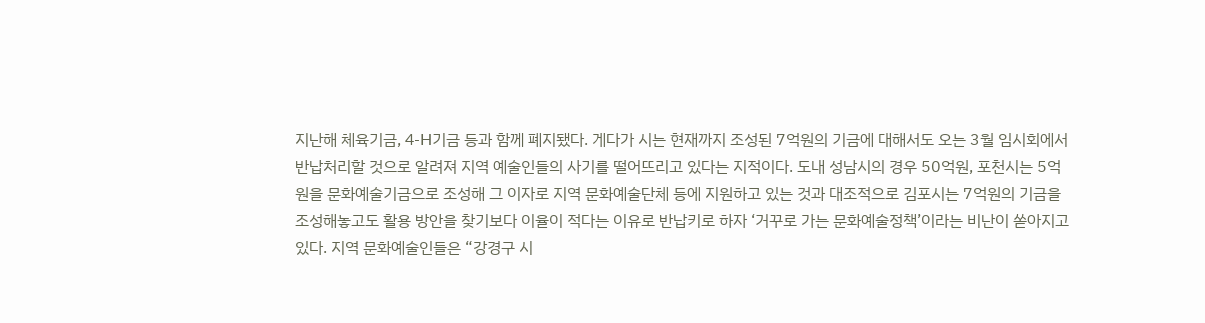지난해 체육기금, 4-H기금 등과 함께 폐지됐다. 게다가 시는 현재까지 조성된 7억원의 기금에 대해서도 오는 3월 임시회에서 반납처리할 것으로 알려져 지역 예술인들의 사기를 떨어뜨리고 있다는 지적이다. 도내 성남시의 경우 50억원, 포천시는 5억원을 문화예술기금으로 조성해 그 이자로 지역 문화예술단체 등에 지원하고 있는 것과 대조적으로 김포시는 7억원의 기금을 조성해놓고도 활용 방안을 찾기보다 이율이 적다는 이유로 반납키로 하자 ‘거꾸로 가는 문화예술정책’이라는 비난이 쏟아지고 있다. 지역 문화예술인들은 “강경구 시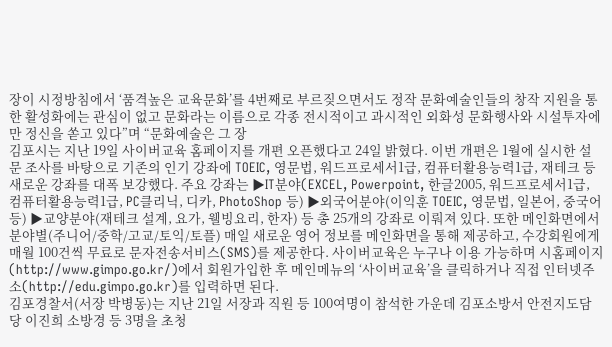장이 시정방침에서 ‘품격높은 교육문화’를 4번째로 부르짖으면서도 정작 문화예술인들의 창작 지원을 통한 활성화에는 관심이 없고 문화라는 이름으로 각종 전시적이고 과시적인 외화성 문화행사와 시설투자에만 정신을 쏟고 있다”며 “문화예술은 그 장
김포시는 지난 19일 사이버교육 홈페이지를 개편 오픈했다고 24일 밝혔다. 이번 개편은 1월에 실시한 설문 조사를 바탕으로 기존의 인기 강좌에 TOEIC, 영문법, 워드프로세서1급, 컴퓨터활용능력1급, 재테크 등 새로운 강좌를 대폭 보강했다. 주요 강좌는 ▶IT분야(EXCEL, Powerpoint, 한글2005, 워드프로세서1급, 컴퓨터활용능력1급, PC클리닉, 디카, PhotoShop 등) ▶외국어분야(이익훈 TOEIC, 영문법, 일본어, 중국어 등) ▶교양분야(재테크 설계, 요가, 웰빙요리, 한자) 등 총 25개의 강좌로 이뤄져 있다. 또한 메인화면에서 분야별(주니어/중학/고교/토익/토플) 매일 새로운 영어 정보를 메인화면을 통해 제공하고, 수강회원에게 매월 100건씩 무료로 문자전송서비스(SMS)를 제공한다. 사이버교육은 누구나 이용 가능하며 시홈페이지(http://www.gimpo.go.kr/)에서 회원가입한 후 메인메뉴의 ‘사이버교육’을 클릭하거나 직접 인터넷주소(http://edu.gimpo.go.kr)를 입력하면 된다.
김포경찰서(서장 박병동)는 지난 21일 서장과 직원 등 100여명이 참석한 가운데 김포소방서 안전지도담당 이진희 소방경 등 3명을 초청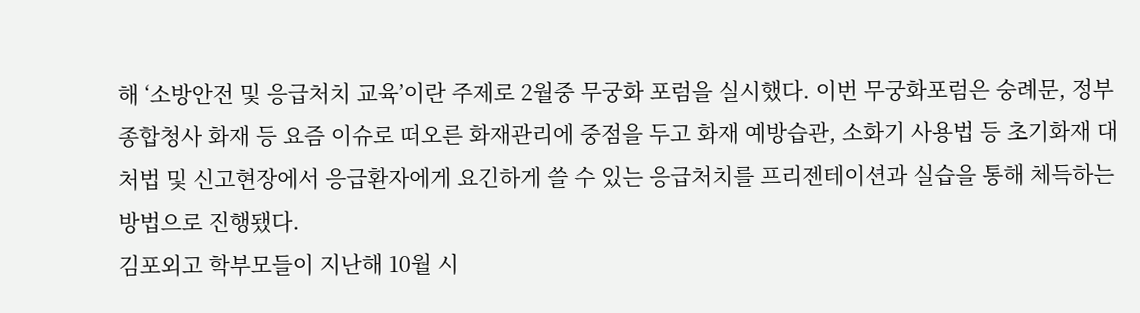해 ‘소방안전 및 응급처치 교육’이란 주제로 2월중 무궁화 포럼을 실시했다. 이번 무궁화포럼은 숭례문, 정부종합청사 화재 등 요즘 이슈로 떠오른 화재관리에 중점을 두고 화재 예방습관, 소화기 사용법 등 초기화재 대처법 및 신고현장에서 응급환자에게 요긴하게 쓸 수 있는 응급처치를 프리젠테이션과 실습을 통해 체득하는 방법으로 진행됐다.
김포외고 학부모들이 지난해 10월 시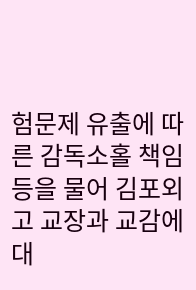험문제 유출에 따른 감독소홀 책임 등을 물어 김포외고 교장과 교감에 대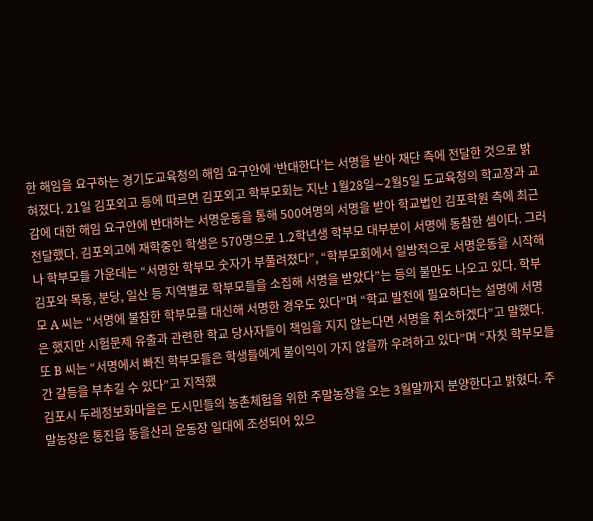한 해임을 요구하는 경기도교육청의 해임 요구안에 ‘반대한다’는 서명을 받아 재단 측에 전달한 것으로 밝혀졌다. 21일 김포외고 등에 따르면 김포외고 학부모회는 지난 1월28일∼2월5일 도교육청의 학교장과 교감에 대한 해임 요구안에 반대하는 서명운동을 통해 500여명의 서명을 받아 학교법인 김포학원 측에 최근 전달했다. 김포외고에 재학중인 학생은 570명으로 1.2학년생 학부모 대부분이 서명에 동참한 셈이다. 그러나 학부모들 가운데는 “서명한 학부모 숫자가 부풀려졌다”, “학부모회에서 일방적으로 서명운동을 시작해 김포와 목동, 분당, 일산 등 지역별로 학부모들을 소집해 서명을 받았다”는 등의 불만도 나오고 있다. 학부모 A 씨는 “서명에 불참한 학부모를 대신해 서명한 경우도 있다”며 “학교 발전에 필요하다는 설명에 서명은 했지만 시험문제 유출과 관련한 학교 당사자들이 책임을 지지 않는다면 서명을 취소하겠다”고 말했다. 또 B 씨는 “서명에서 빠진 학부모들은 학생들에게 불이익이 가지 않을까 우려하고 있다”며 “자칫 학부모들간 갈등을 부추길 수 있다”고 지적했
김포시 두레정보화마을은 도시민들의 농촌체험을 위한 주말농장을 오는 3월말까지 분양한다고 밝혔다. 주말농장은 통진읍 동을산리 운동장 일대에 조성되어 있으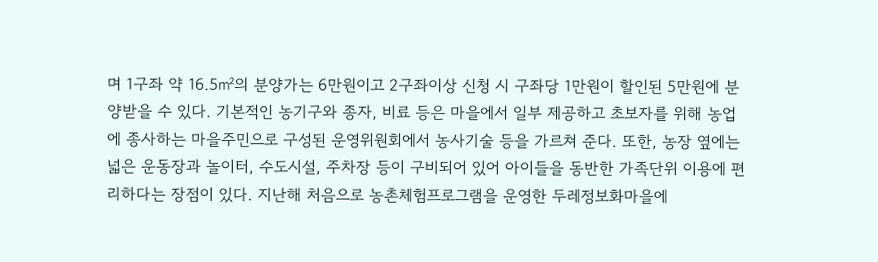며 1구좌 약 16.5㎡의 분양가는 6만원이고 2구좌이상 신청 시 구좌당 1만원이 할인된 5만원에 분양받을 수 있다. 기본적인 농기구와 종자, 비료 등은 마을에서 일부 제공하고 초보자를 위해 농업에 종사하는 마을주민으로 구성된 운영위원회에서 농사기술 등을 가르쳐 준다. 또한, 농장 옆에는 넓은 운동장과 놀이터, 수도시설, 주차장 등이 구비되어 있어 아이들을 동반한 가족단위 이용에 편리하다는 장점이 있다. 지난해 처음으로 농촌체험프로그램을 운영한 두레정보화마을에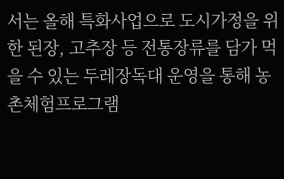서는 올해 특화사업으로 도시가정을 위한 된장, 고추장 등 전통장류를 담가 먹을 수 있는 두레장독대 운영을 통해 농촌체험프로그램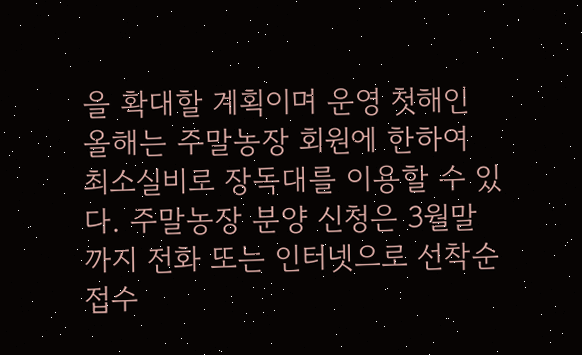을 확대할 계획이며 운영 첫해인 올해는 주말농장 회원에 한하여 최소실비로 장독대를 이용할 수 있다. 주말농장 분양 신청은 3월말까지 전화 또는 인터넷으로 선착순 접수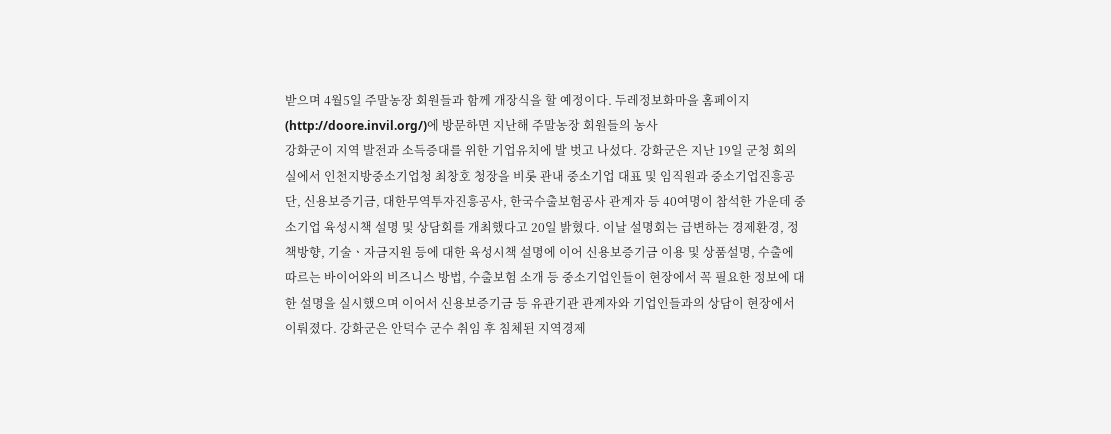받으며 4월5일 주말농장 회원들과 함께 개장식을 할 예정이다. 두레정보화마을 홈페이지(http://doore.invil.org/)에 방문하면 지난해 주말농장 회원들의 농사
강화군이 지역 발전과 소득증대를 위한 기업유치에 발 벗고 나섰다. 강화군은 지난 19일 군청 회의실에서 인천지방중소기업청 최창호 청장을 비롯 관내 중소기업 대표 및 임직원과 중소기업진흥공단, 신용보증기금, 대한무역투자진흥공사, 한국수출보험공사 관계자 등 40여명이 참석한 가운데 중소기업 육성시책 설명 및 상담회를 개최했다고 20일 밝혔다. 이날 설명회는 급변하는 경제환경, 정책방향, 기술ㆍ자금지원 등에 대한 육성시책 설명에 이어 신용보증기금 이용 및 상품설명, 수출에 따르는 바이어와의 비즈니스 방법, 수출보험 소개 등 중소기업인들이 현장에서 꼭 필요한 정보에 대한 설명을 실시했으며 이어서 신용보증기금 등 유관기관 관계자와 기업인들과의 상담이 현장에서 이뤄졌다. 강화군은 안덕수 군수 취임 후 침체된 지역경제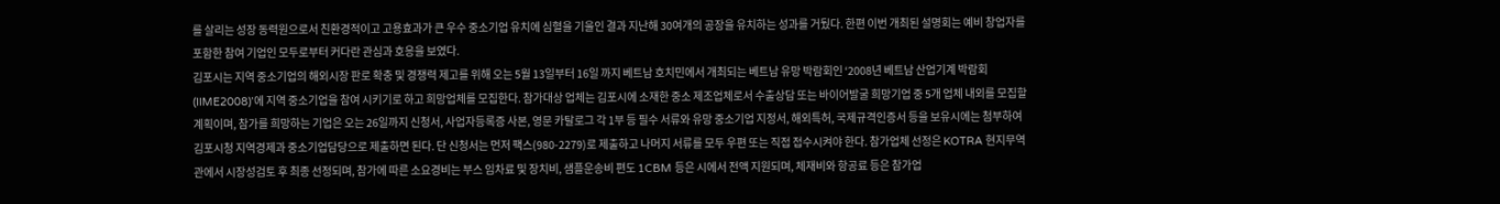를 살리는 성장 동력원으로서 친환경적이고 고용효과가 큰 우수 중소기업 유치에 심혈을 기울인 결과 지난해 30여개의 공장을 유치하는 성과를 거뒀다. 한편 이번 개최된 설명회는 예비 창업자를 포함한 참여 기업인 모두로부터 커다란 관심과 호응을 보였다.
김포시는 지역 중소기업의 해외시장 판로 확충 및 경쟁력 제고를 위해 오는 5월 13일부터 16일 까지 베트남 호치민에서 개최되는 베트남 유망 박람회인 ‘2008년 베트남 산업기계 박람회(IIME2008)’에 지역 중소기업을 참여 시키기로 하고 희망업체를 모집한다. 참가대상 업체는 김포시에 소재한 중소 제조업체로서 수출상담 또는 바이어발굴 희망기업 중 5개 업체 내외를 모집할 계획이며, 참가를 희망하는 기업은 오는 26일까지 신청서, 사업자등록증 사본, 영문 카탈로그 각 1부 등 필수 서류와 유망 중소기업 지정서, 해외특허, 국제규격인증서 등을 보유시에는 첨부하여 김포시청 지역경제과 중소기업담당으로 제출하면 된다. 단 신청서는 먼저 팩스(980-2279)로 제출하고 나머지 서류를 모두 우편 또는 직접 접수시켜야 한다. 참가업체 선정은 KOTRA 현지무역관에서 시장성검토 후 최종 선정되며, 참가에 따른 소요경비는 부스 임차료 및 장치비, 샘플운송비 편도 1CBM 등은 시에서 전액 지원되며, 체재비와 항공료 등은 참가업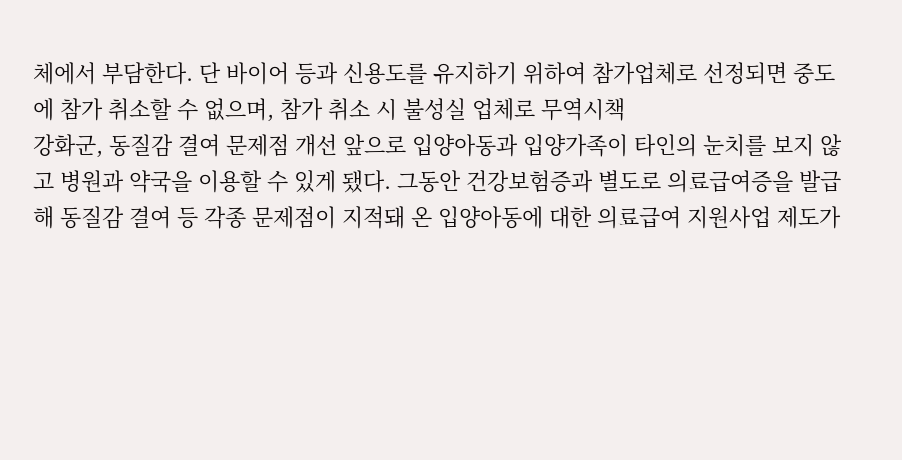체에서 부담한다. 단 바이어 등과 신용도를 유지하기 위하여 참가업체로 선정되면 중도에 참가 취소할 수 없으며, 참가 취소 시 불성실 업체로 무역시책
강화군, 동질감 결여 문제점 개선 앞으로 입양아동과 입양가족이 타인의 눈치를 보지 않고 병원과 약국을 이용할 수 있게 됐다. 그동안 건강보험증과 별도로 의료급여증을 발급해 동질감 결여 등 각종 문제점이 지적돼 온 입양아동에 대한 의료급여 지원사업 제도가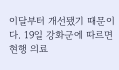이달부터 개선됐기 때문이다. 19일 강화군에 따르면 현행 의료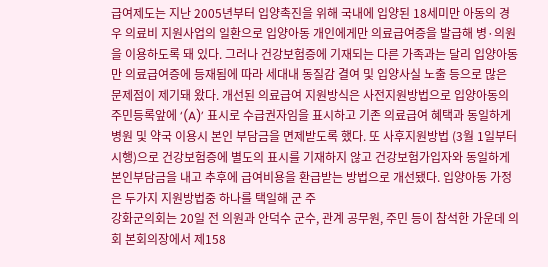급여제도는 지난 2005년부터 입양촉진을 위해 국내에 입양된 18세미만 아동의 경우 의료비 지원사업의 일환으로 입양아동 개인에게만 의료급여증을 발급해 병·의원을 이용하도록 돼 있다. 그러나 건강보험증에 기재되는 다른 가족과는 달리 입양아동만 의료급여증에 등재됨에 따라 세대내 동질감 결여 및 입양사실 노출 등으로 많은 문제점이 제기돼 왔다. 개선된 의료급여 지원방식은 사전지원방법으로 입양아동의 주민등록앞에 ‘(A)’ 표시로 수급권자임을 표시하고 기존 의료급여 혜택과 동일하게 병원 및 약국 이용시 본인 부담금을 면제받도록 했다. 또 사후지원방법 (3월 1일부터 시행)으로 건강보험증에 별도의 표시를 기재하지 않고 건강보험가입자와 동일하게 본인부담금을 내고 추후에 급여비용을 환급받는 방법으로 개선됐다. 입양아동 가정은 두가지 지원방법중 하나를 택일해 군 주
강화군의회는 20일 전 의원과 안덕수 군수, 관계 공무원, 주민 등이 참석한 가운데 의회 본회의장에서 제158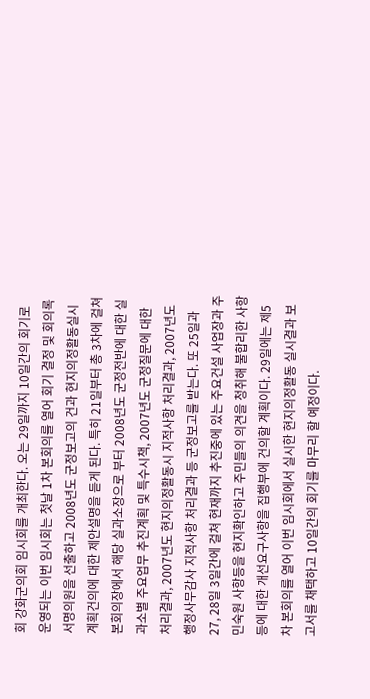회 강화군의회 임시회를 개최한다. 오는 29일까지 10일간의 회기로 운영되는 이번 임시회는 첫날 1차 본회의를 열어 회기 결정 및 회의록 서명의원을 선출하고 2008년도 군정보고의 건과 현지의정활동실시 계획건의에 대한 제안설명을 듣게 된다. 특히 21일부터 총 3차에 걸쳐 본회의장에서 해당 실과소장으로 부터 2008년도 군정전반에 대한 실과소별 주요업무 추진계획 및 특수시책, 2007년도 군정질문에 대한 처리결과, 2007년도 현지의정활동시 지적사항 처리결과, 2007년도 행정사무감사 지적사항 처리결과 등 군정보고를 받는다. 또 25일과 27, 28일 3일간에 걸쳐 현재까지 추진중에 있는 주요건설 사업장과 주민숙원 사항등을 현지확인하고 주민들의 의견을 청취해 불합리한 사항 등에 대한 개선요구사항을 집행부에 건의할 계획이다. 29일에는 제5차 본회의를 열어 이번 임시회에서 실시한 현지의정활동 실시결과 보고서를 채택하고 10일간의 회기를 마무리 할 예정이다.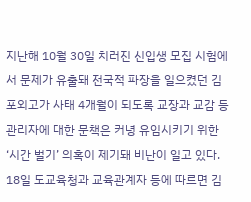지난해 10월 30일 치러진 신입생 모집 시험에서 문제가 유출돼 전국적 파장을 일으켰던 김포외고가 사태 4개월이 되도록 교장과 교감 등 관리자에 대한 문책은 커녕 유임시키기 위한 ‘시간 벌기’ 의혹이 제기돼 비난이 일고 있다. 18일 도교육청과 교육관계자 등에 따르면 김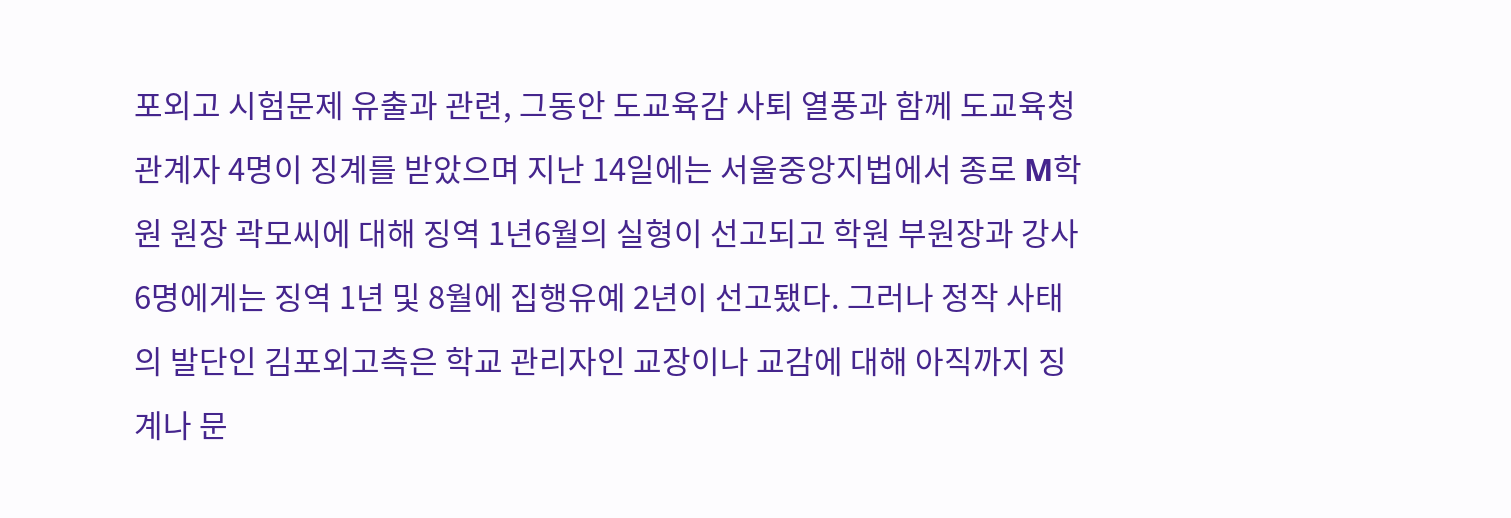포외고 시험문제 유출과 관련, 그동안 도교육감 사퇴 열풍과 함께 도교육청 관계자 4명이 징계를 받았으며 지난 14일에는 서울중앙지법에서 종로 M학원 원장 곽모씨에 대해 징역 1년6월의 실형이 선고되고 학원 부원장과 강사 6명에게는 징역 1년 및 8월에 집행유예 2년이 선고됐다. 그러나 정작 사태의 발단인 김포외고측은 학교 관리자인 교장이나 교감에 대해 아직까지 징계나 문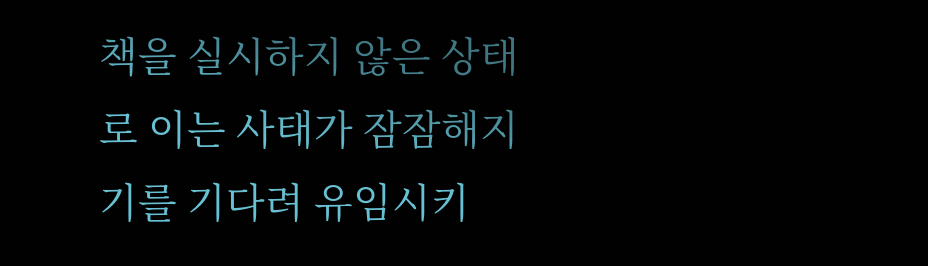책을 실시하지 않은 상태로 이는 사태가 잠잠해지기를 기다려 유임시키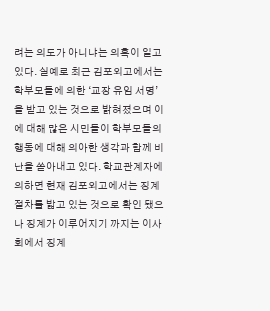려는 의도가 아니냐는 의혹이 일고 있다. 실예로 최근 김포외고에서는 학부모들에 의한 ‘교장 유임 서명’을 받고 있는 것으로 밝혀졌으며 이에 대해 많은 시민들이 학부모들의 행동에 대해 의아한 생각과 함께 비난을 쏟아내고 있다. 학교관계자에 의하면 현재 김포외고에서는 징계절차를 밟고 있는 것으로 확인 됐으나 징계가 이루어지기 까지는 이사회에서 징계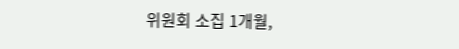위원회 소집 1개월,